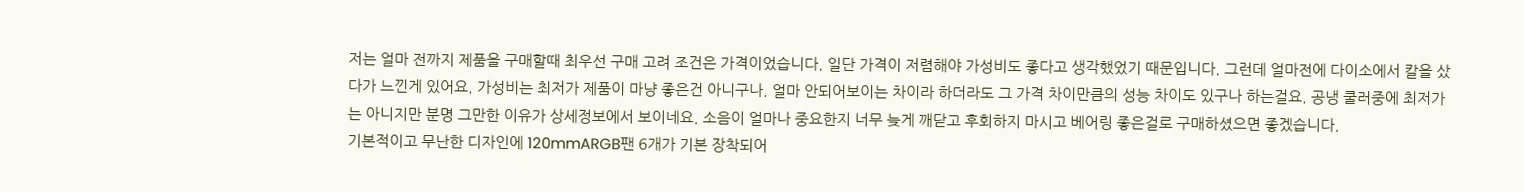저는 얼마 전까지 제품을 구매할때 최우선 구매 고려 조건은 가격이었습니다. 일단 가격이 저렴해야 가성비도 좋다고 생각했었기 때문입니다. 그런데 얼마전에 다이소에서 칼을 샀다가 느낀게 있어요. 가성비는 최저가 제품이 마냥 좋은건 아니구나. 얼마 안되어보이는 차이라 하더라도 그 가격 차이만큼의 성능 차이도 있구나 하는걸요. 공냉 쿨러중에 최저가는 아니지만 분명 그만한 이유가 상세정보에서 보이네요. 소음이 얼마나 중요한지 너무 늦게 깨닫고 후회하지 마시고 베어링 좋은걸로 구매하셨으면 좋겠습니다.
기본적이고 무난한 디자인에 120mmARGB팬 6개가 기본 장착되어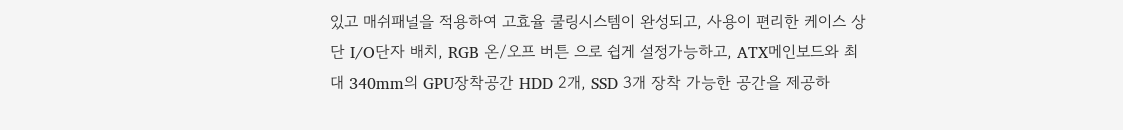있고 매쉬패널을 적용하여 고효율 쿨링시스템이 완성되고, 사용이 편리한 케이스 상단 I/O단자 배치, RGB 온/오프 버튼 으로 쉽게 설정가능하고, ATX메인보드와 최대 340mm의 GPU장착공간 HDD 2개, SSD 3개 장착 가능한 공간을 제공하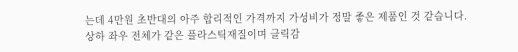는데 4만원 초반대의 아주 합리적인 가격까지 가성비가 정말 좋은 제품인 것 같습니다.
상하 좌우 전체가 같은 플라스틱재질이며 클릭감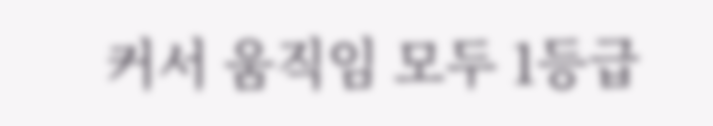커서 움직임 모두 1등급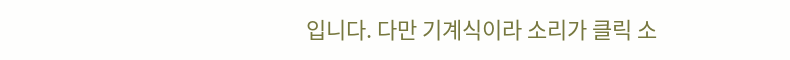입니다. 다만 기계식이라 소리가 클릭 소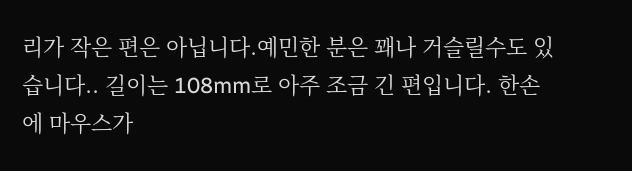리가 작은 편은 아닙니다.예민한 분은 꽤나 거슬릴수도 있습니다.. 길이는 108mm로 아주 조금 긴 편입니다. 한손에 마우스가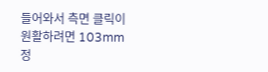들어와서 측면 클릭이 원활하려면 103mm 정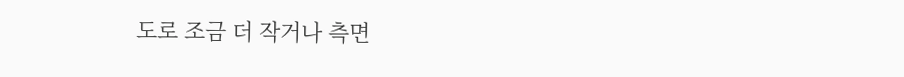도로 조금 더 작거나 측면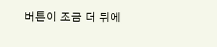버튼이 조금 더 뒤에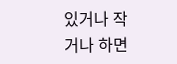있거나 작거나 하면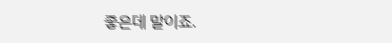좋은데 말이죠.